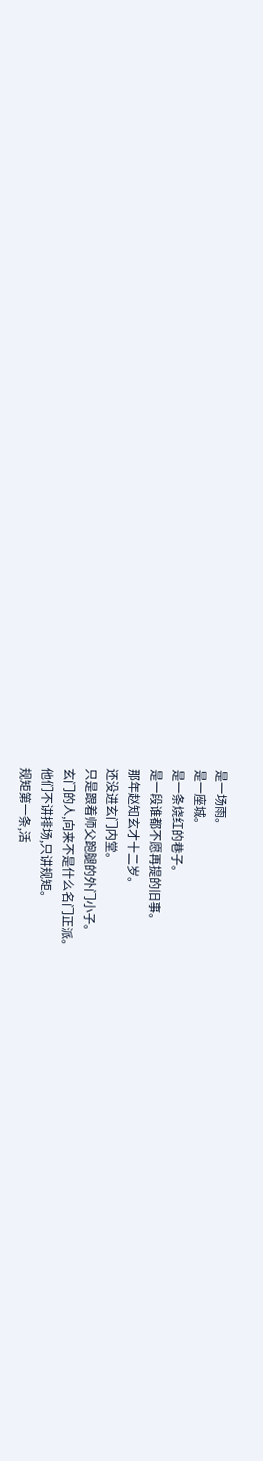是一场雨。
是一座城。
是一条烧红的巷子。
是一段谁都不愿再提的旧事。
那年赵知玄才十二岁。
还没进玄门内堂。
只是跟着师父跑腿的外门小子。
玄门的人,向来不是什么名门正派。
他们不讲排场,只讲规矩。
规矩第一条,活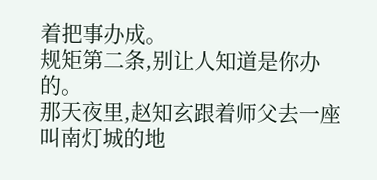着把事办成。
规矩第二条,别让人知道是你办的。
那天夜里,赵知玄跟着师父去一座叫南灯城的地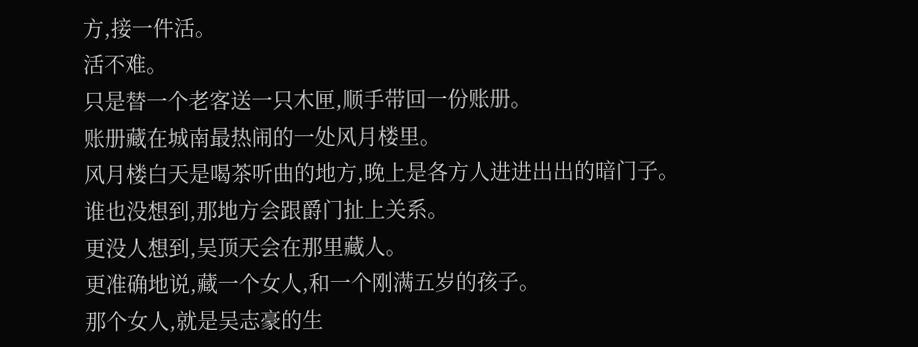方,接一件活。
活不难。
只是替一个老客送一只木匣,顺手带回一份账册。
账册藏在城南最热闹的一处风月楼里。
风月楼白天是喝茶听曲的地方,晚上是各方人进进出出的暗门子。
谁也没想到,那地方会跟爵门扯上关系。
更没人想到,吴顶天会在那里藏人。
更准确地说,藏一个女人,和一个刚满五岁的孩子。
那个女人,就是吴志豪的生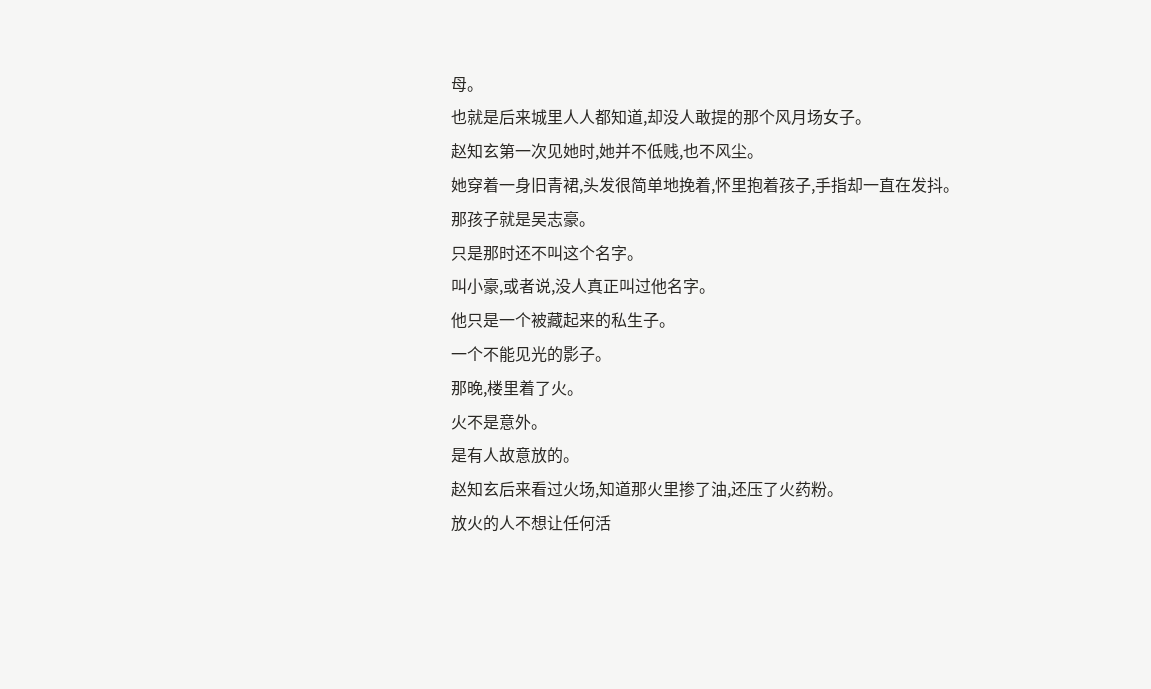母。
也就是后来城里人人都知道,却没人敢提的那个风月场女子。
赵知玄第一次见她时,她并不低贱,也不风尘。
她穿着一身旧青裙,头发很简单地挽着,怀里抱着孩子,手指却一直在发抖。
那孩子就是吴志豪。
只是那时还不叫这个名字。
叫小豪,或者说,没人真正叫过他名字。
他只是一个被藏起来的私生子。
一个不能见光的影子。
那晚,楼里着了火。
火不是意外。
是有人故意放的。
赵知玄后来看过火场,知道那火里掺了油,还压了火药粉。
放火的人不想让任何活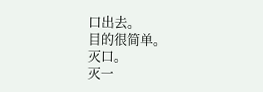口出去。
目的很简单。
灭口。
灭一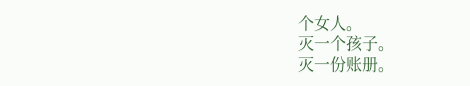个女人。
灭一个孩子。
灭一份账册。